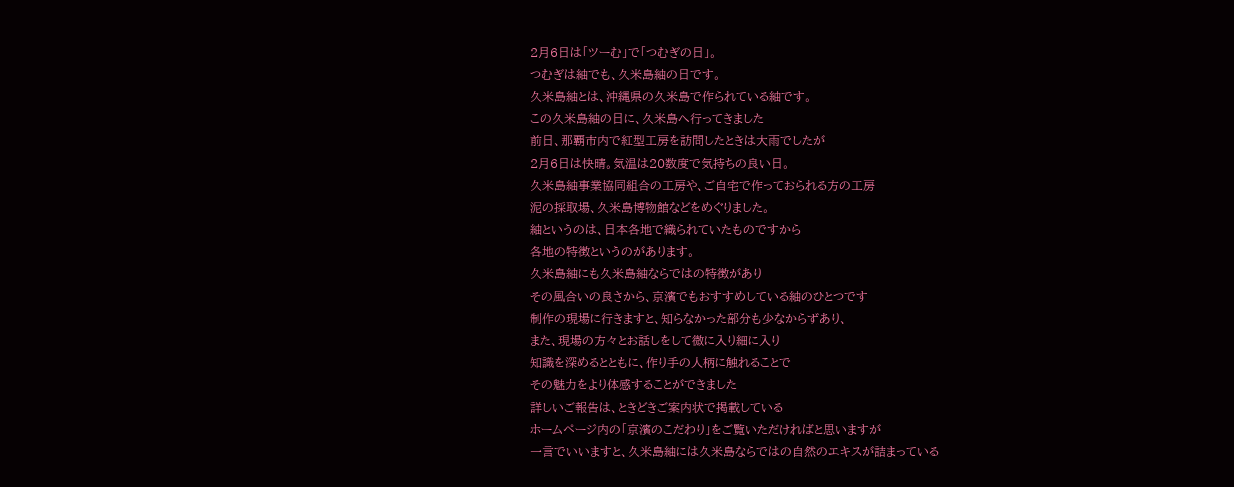2月6日は「ツーむ」で「つむぎの日」。
つむぎは紬でも、久米島紬の日です。
久米島紬とは、沖縄県の久米島で作られている紬です。
この久米島紬の日に、久米島へ行ってきました
前日、那覇市内で紅型工房を訪問したときは大雨でしたが
2月6日は快晴。気温は20数度で気持ちの良い日。
久米島紬事業協同組合の工房や、ご自宅で作っておられる方の工房
泥の採取場、久米島博物館などをめぐりました。
紬というのは、日本各地で織られていたものですから
各地の特徴というのがあります。
久米島紬にも久米島紬ならではの特徴があり
その風合いの良さから、京濱でもおすすめしている紬のひとつです
制作の現場に行きますと、知らなかった部分も少なからずあり、
また、現場の方々とお話しをして微に入り細に入り
知識を深めるとともに、作り手の人柄に触れることで
その魅力をより体感することができました
詳しいご報告は、ときどきご案内状で掲載している
ホームページ内の「京濱のこだわり」をご覧いただければと思いますが
一言でいいますと、久米島紬には久米島ならではの自然のエキスが詰まっている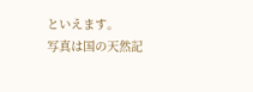といえます。
写真は国の天然記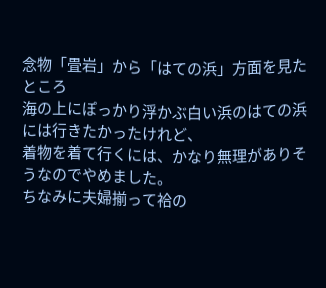念物「畳岩」から「はての浜」方面を見たところ
海の上にぽっかり浮かぶ白い浜のはての浜には行きたかったけれど、
着物を着て行くには、かなり無理がありそうなのでやめました。
ちなみに夫婦揃って袷の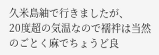久米島紬で行きましたが、
20度超の気温なので襦袢は当然のごとく麻でちょうど良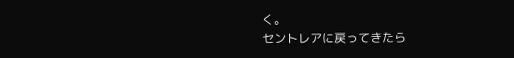く。
セントレアに戻ってきたら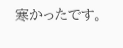寒かったです。